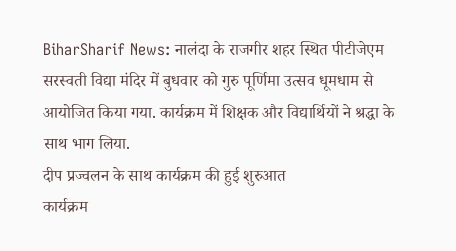BiharSharif News: नालंदा के राजगीर शहर स्थित पीटीजेएम सरस्वती विद्या मंदिर में बुधवार को गुरु पूर्णिमा उत्सव धूमधाम से आयोजित किया गया. कार्यक्रम में शिक्षक और विद्यार्थियों ने श्रद्धा के साथ भाग लिया.
दीप प्रज्वलन के साथ कार्यक्रम की हुई शुरुआत
कार्यक्रम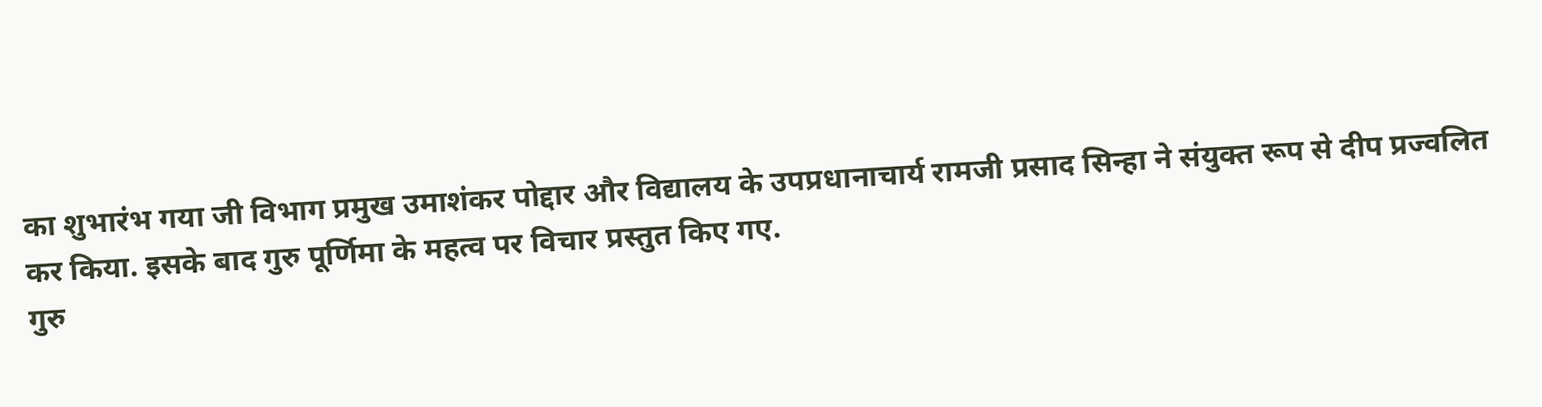का शुभारंभ गया जी विभाग प्रमुख उमाशंकर पोद्दार और विद्यालय के उपप्रधानाचार्य रामजी प्रसाद सिन्हा ने संयुक्त रूप से दीप प्रज्वलित कर किया. इसके बाद गुरु पूर्णिमा के महत्व पर विचार प्रस्तुत किए गए.
गुरु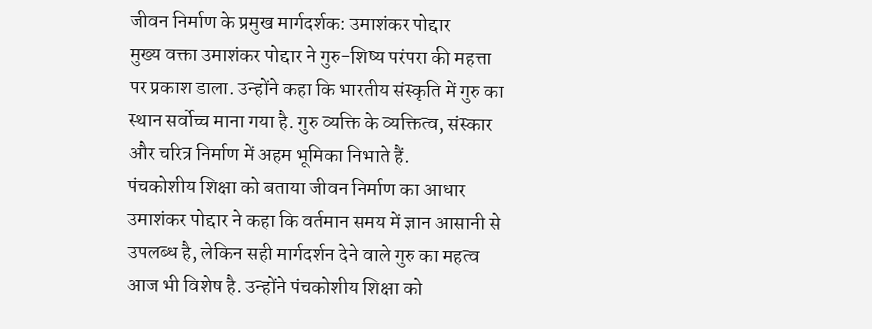जीवन निर्माण के प्रमुख मार्गदर्शक: उमाशंकर पोद्दार
मुख्य वक्ता उमाशंकर पोद्दार ने गुरु-शिष्य परंपरा की महत्ता पर प्रकाश डाला. उन्होंने कहा कि भारतीय संस्कृति में गुरु का स्थान सर्वोच्च माना गया है. गुरु व्यक्ति के व्यक्तित्व, संस्कार और चरित्र निर्माण में अहम भूमिका निभाते हैं.
पंचकोशीय शिक्षा को बताया जीवन निर्माण का आधार
उमाशंकर पोद्दार ने कहा कि वर्तमान समय में ज्ञान आसानी से उपलब्ध है, लेकिन सही मार्गदर्शन देने वाले गुरु का महत्व आज भी विशेष है. उन्होंने पंचकोशीय शिक्षा को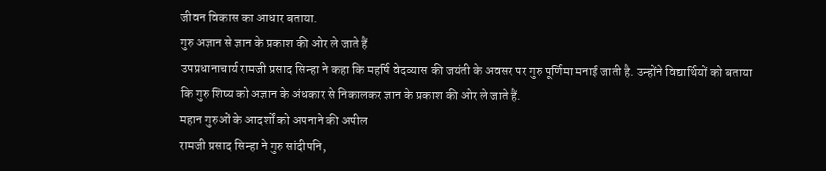जीवन विकास का आधार बताया.
गुरु अज्ञान से ज्ञान के प्रकाश की ओर ले जाते हैं
उपप्रधानाचार्य रामजी प्रसाद सिन्हा ने कहा कि महर्षि वेदव्यास की जयंती के अवसर पर गुरु पूर्णिमा मनाई जाती है. उन्होंने विद्यार्थियों को बताया कि गुरु शिष्य को अज्ञान के अंधकार से निकालकर ज्ञान के प्रकाश की ओर ले जाते हैं.
महान गुरुओं के आदर्शों को अपनाने की अपील
रामजी प्रसाद सिन्हा ने गुरु सांदीपनि,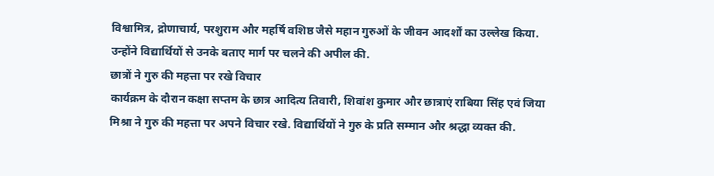विश्वामित्र, द्रोणाचार्य, परशुराम और महर्षि वशिष्ठ जैसे महान गुरुओं के जीवन आदर्शों का उल्लेख किया. उन्होंने विद्यार्थियों से उनके बताए मार्ग पर चलने की अपील की.
छात्रों ने गुरु की महत्ता पर रखे विचार
कार्यक्रम के दौरान कक्षा सप्तम के छात्र आदित्य तिवारी, शिवांश कुमार और छात्राएं राबिया सिंह एवं जिया मिश्रा ने गुरु की महत्ता पर अपने विचार रखे. विद्यार्थियों ने गुरु के प्रति सम्मान और श्रद्धा व्यक्त की.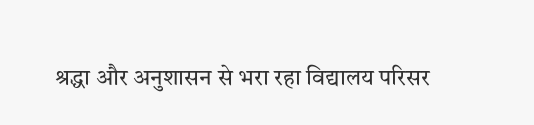श्रद्धा और अनुशासन से भरा रहा विद्यालय परिसर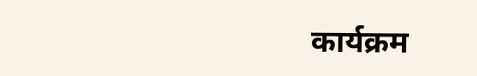कार्यक्रम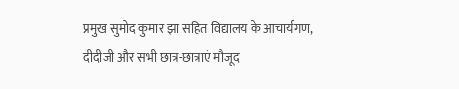प्रमुख सुमोद कुमार झा सहित विद्यालय के आचार्यगण, दीदीजी और सभी छात्र-छात्राएं मौजूद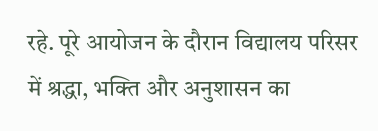रहे. पूरे आयोजन के दौरान विद्यालय परिसर में श्रद्धा, भक्ति और अनुशासन का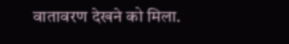वातावरण देखने को मिला.